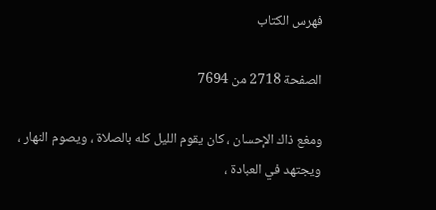فهرس الكتاب

الصفحة 2718 من 7694

ومغع ذاك الإحسان ، كان يقوم الليل كله بالصلاة ، ويصوم النهار ، ويجتهد في العبادة ،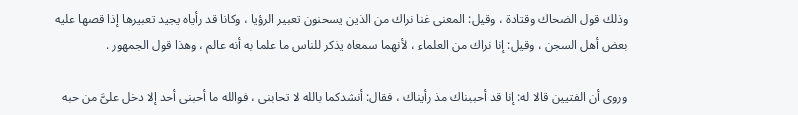وذلك قول الضحاك وقتادة ، وقيل: المعنى غنا نراك من الذين يسحنون تعبير الرؤيا ، وكانا قد رأياه يجيد تعبيرها إذا قصها عليه بعض أهل السجن ، وقيل: إنا نراك من العلماء ، لأنهما سمعاه يذكر للناس ما علما به أنه عالم ، وهذا قول الجمهور .

وروى أن الفتيين قالا له: إنا قد أحببناك مذ رأيناك ، فقال: أنشدكما بالله لا تحابنى ، فوالله ما أحبنى أحد إلا دخل علىَّ من حبه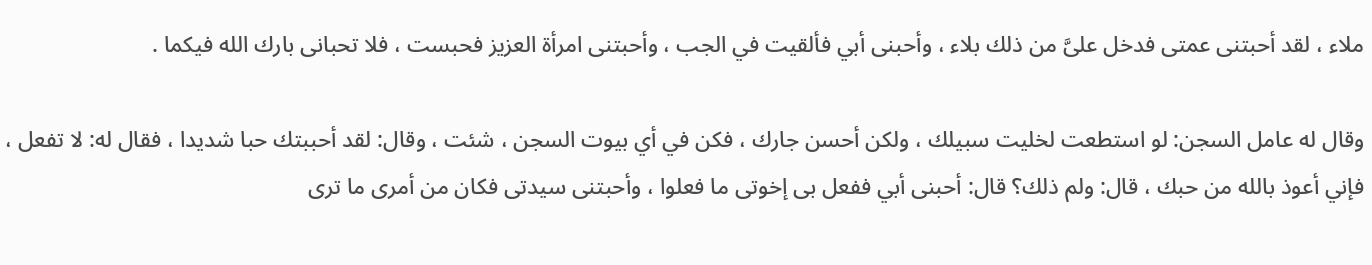ملاء ، لقد أحبتنى عمتى فدخل علىَّ من ذلك بلاء ، وأحبنى أبي فألقيت في الجب ، وأحبتنى امرأة العزيز فحبست ، فلا تحبانى بارك الله فيكما .

وقال له عامل السجن: لو استطعت لخليت سبيلك ، ولكن أحسن جارك ، فكن في أي بيوت السجن ، شئت ، وقال: لقد أحببتك حبا شديدا ، فقال له: لا تفعل ، فإني أعوذ بالله من حبك ، قال: ولم ذلك؟ قال: أحبنى أبي ففعل بى إخوتى ما فعلوا ، وأحبتنى سيدتى فكان من أمرى ما ترى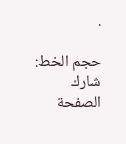.

حجم الخط:
شارك الصفحة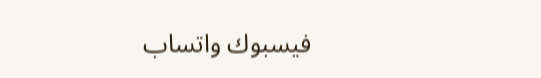فيسبوك واتساب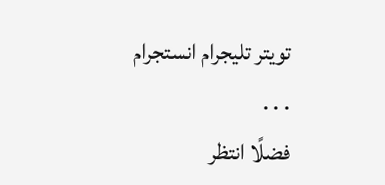تويتر تليجرام انستجرام
. . .
فضلًا انتظر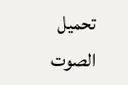تحميل الصوت